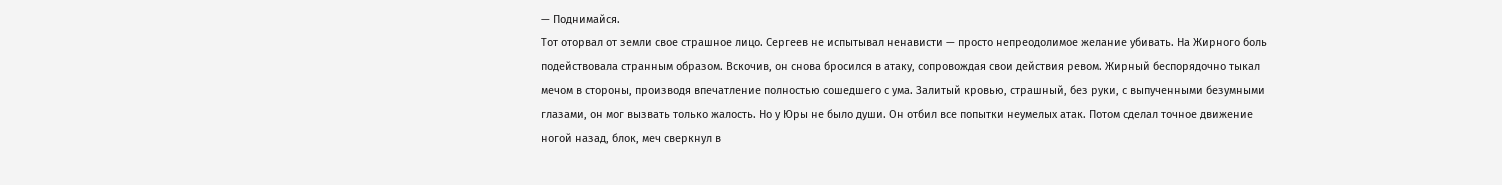— Поднимайся.
Тот оторвал от земли свое страшное лицо. Сергеев не испытывал ненависти — просто непреодолимое желание убивать. На Жирного боль подействовала странным образом. Вскочив, он снова бросился в атаку, сопровождая свои действия ревом. Жирный беспорядочно тыкал мечом в стороны, производя впечатление полностью сошедшего с ума. Залитый кровью, страшный, без руки, с выпученными безумными глазами, он мог вызвать только жалость. Но у Юры не было души. Он отбил все попытки неумелых атак. Потом сделал точное движение ногой назад, блок, меч сверкнул в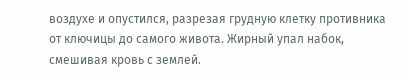воздухе и опустился, разрезая грудную клетку противника от ключицы до самого живота. Жирный упал набок, смешивая кровь с землей.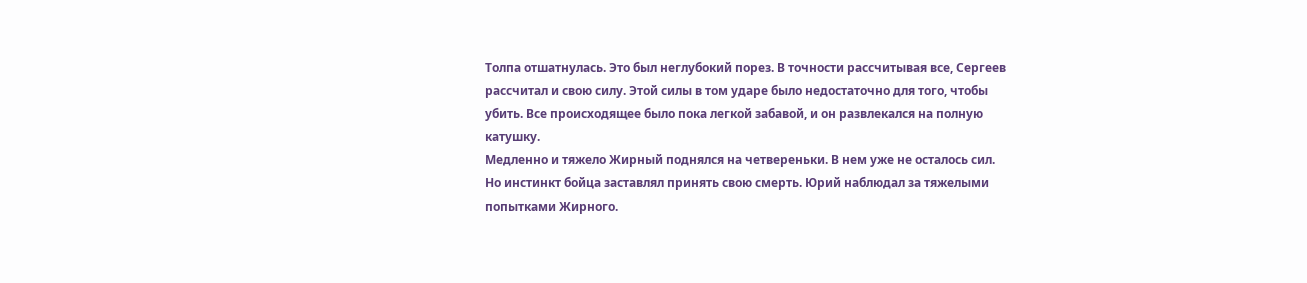Толпа отшатнулась. Это был неглубокий порез. В точности рассчитывая все, Сергеев рассчитал и свою силу. Этой силы в том ударе было недостаточно для того, чтобы убить. Все происходящее было пока легкой забавой, и он развлекался на полную катушку.
Медленно и тяжело Жирный поднялся на четвереньки. В нем уже не осталось сил. Но инстинкт бойца заставлял принять свою смерть. Юрий наблюдал за тяжелыми попытками Жирного.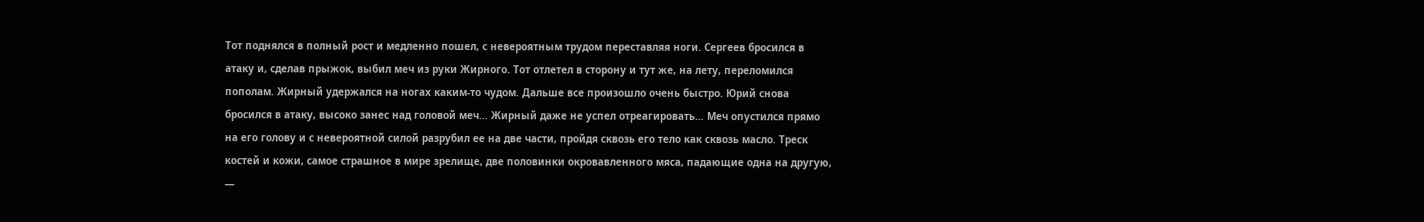Тот поднялся в полный рост и медленно пошел, с невероятным трудом переставляя ноги. Сергеев бросился в атаку и, сделав прыжок, выбил меч из руки Жирного. Тот отлетел в сторону и тут же, на лету, переломился пополам. Жирный удержался на ногах каким-то чудом. Дальше все произошло очень быстро. Юрий снова бросился в атаку, высоко занес над головой меч… Жирный даже не успел отреагировать… Меч опустился прямо на его голову и с невероятной силой разрубил ее на две части, пройдя сквозь его тело как сквозь масло. Треск костей и кожи, самое страшное в мире зрелище, две половинки окровавленного мяса, падающие одна на другую, —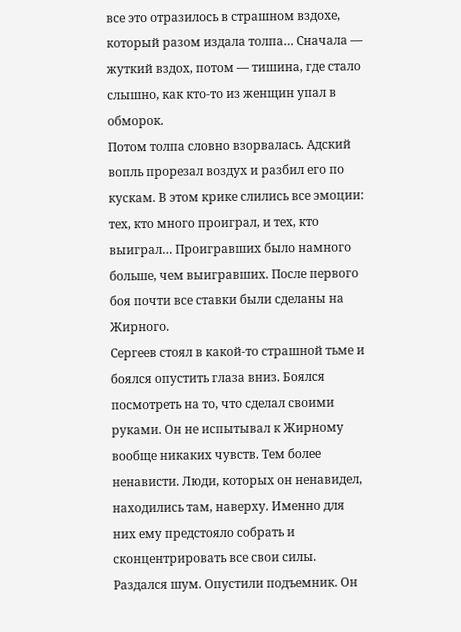все это отразилось в страшном вздохе, который разом издала толпа… Сначала — жуткий вздох, потом — тишина, где стало слышно, как кто-то из женщин упал в обморок.
Потом толпа словно взорвалась. Адский вопль прорезал воздух и разбил его по кускам. В этом крике слились все эмоции: тех, кто много проиграл, и тех, кто выиграл… Проигравших было намного больше, чем выигравших. После первого боя почти все ставки были сделаны на Жирного.
Сергеев стоял в какой-то страшной тьме и боялся опустить глаза вниз. Боялся посмотреть на то, что сделал своими руками. Он не испытывал к Жирному вообще никаких чувств. Тем более ненависти. Люди, которых он ненавидел, находились там, наверху. Именно для них ему предстояло собрать и сконцентрировать все свои силы.
Раздался шум. Опустили подъемник. Он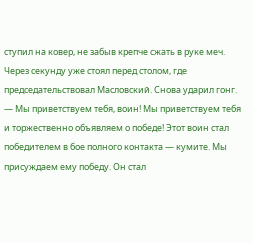ступил на ковер, не забыв крепче сжать в руке меч. Через секунду уже стоял перед столом, где председательствовал Масловский. Снова ударил гонг.
— Мы приветствуем тебя, воин! Мы приветствуем тебя и торжественно объявляем о победе! Этот воин стал победителем в бое полного контакта — кумите. Мы присуждаем ему победу. Он стал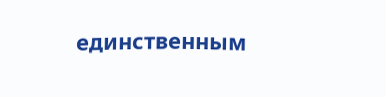единственным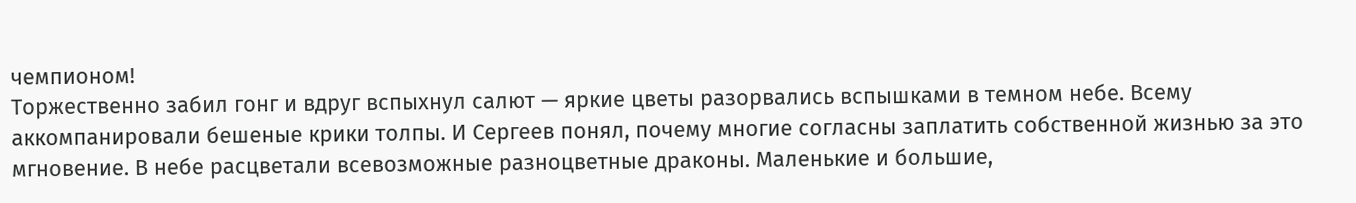чемпионом!
Торжественно забил гонг и вдруг вспыхнул салют — яркие цветы разорвались вспышками в темном небе. Всему аккомпанировали бешеные крики толпы. И Сергеев понял, почему многие согласны заплатить собственной жизнью за это мгновение. В небе расцветали всевозможные разноцветные драконы. Маленькие и большие,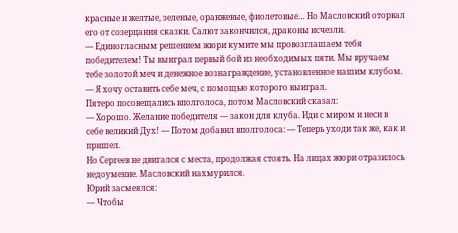красные и желтые, зеленые, оранжевые, фиолетовые… Но Масловский оторвал его от созерцания сказки. Салют закончился, драконы исчезли.
— Единогласным решением жюри кумите мы провозглашаем тебя победителем! Ты выиграл первый бой из необходимых пяти. Мы вручаем тебе золотой меч и денежное вознаграждение, установленное нашим клубом.
— Я хочу оставить себе меч, с помощью которого выиграл.
Пятеро посовещались вполголоса, потом Масловский сказал:
— Хорошо. Желание победителя — закон для клуба. Иди с миром и неси в себе великий Дух! — Потом добавил вполголоса: — Теперь уходи так же, как и пришел.
Но Сергеев не двигался с места, продолжая стоять. На лицах жюри отразилось недоумение. Масловский нахмурился.
Юрий засмеялся:
— Чтобы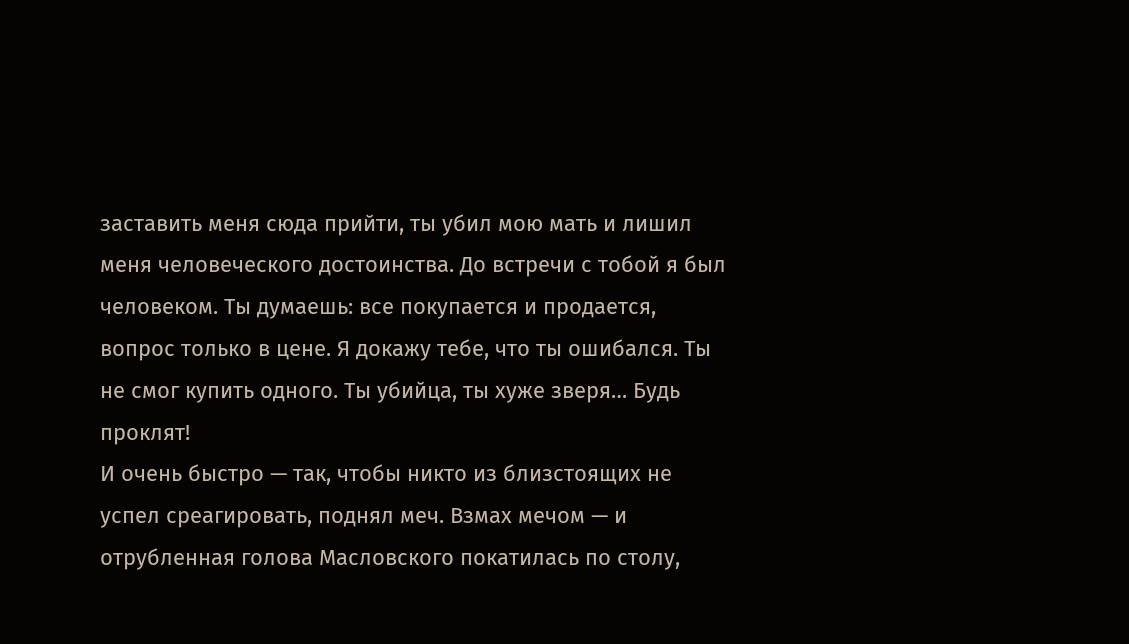заставить меня сюда прийти, ты убил мою мать и лишил меня человеческого достоинства. До встречи с тобой я был человеком. Ты думаешь: все покупается и продается, вопрос только в цене. Я докажу тебе, что ты ошибался. Ты не смог купить одного. Ты убийца, ты хуже зверя… Будь проклят!
И очень быстро — так, чтобы никто из близстоящих не успел среагировать, поднял меч. Взмах мечом — и отрубленная голова Масловского покатилась по столу,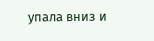упала вниз и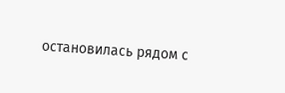остановилась рядом с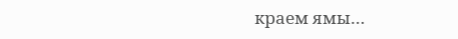краем ямы…